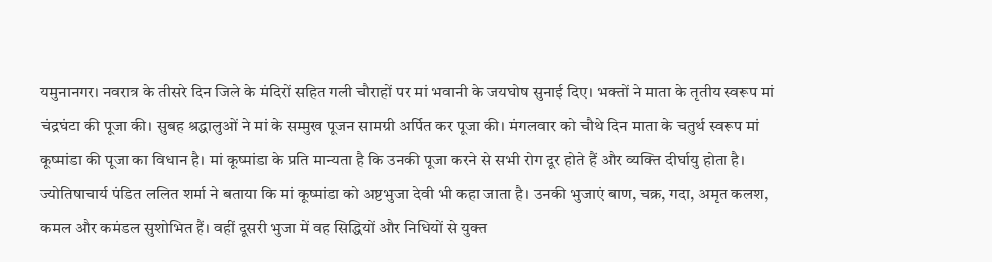यमुनानगर। नवरात्र के तीसरे दिन जिले के मंदिरों सहित गली चौराहों पर मां भवानी के जयघोष सुनाई दिए। भक्तों ने माता के तृतीय स्वरूप मां चंद्रघंटा की पूजा की। सुबह श्रद्धालुओं ने मां के सम्मुख पूजन सामग्री अर्पित कर पूजा की। मंगलवार को चौथे दिन माता के चतुर्थ स्वरूप मां कूष्मांडा की पूजा का विधान है। मां कूष्मांडा के प्रति मान्यता है कि उनकी पूजा करने से सभी रोग दूर होते हैं और व्यक्ति दीर्घायु होता है।
ज्योतिषाचार्य पंडित ललित शर्मा ने बताया कि मां कूष्मांडा को अष्टभुजा देवी भी कहा जाता है। उनकी भुजाएं बाण, चक्र, गदा, अमृत कलश, कमल और कमंडल सुशोभित हैं। वहीं दूसरी भुजा में वह सिद्धियों और निधियों से युक्त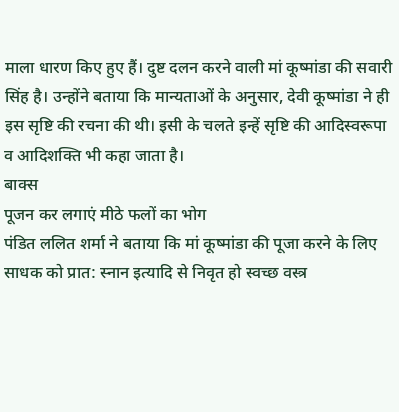माला धारण किए हुए हैं। दुष्ट दलन करने वाली मां कूष्मांडा की सवारी सिंह है। उन्होंने बताया कि मान्यताओं के अनुसार, देवी कूष्मांडा ने ही इस सृष्टि की रचना की थी। इसी के चलते इन्हें सृष्टि की आदिस्वरूपा व आदिशक्ति भी कहा जाता है।
बाक्स
पूजन कर लगाएं मीठे फलों का भोग
पंडित ललित शर्मा ने बताया कि मां कूष्मांडा की पूजा करने के लिए साधक को प्रात: स्नान इत्यादि से निवृत हो स्वच्छ वस्त्र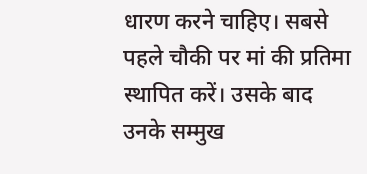धारण करने चाहिए। सबसे पहले चौकी पर मां की प्रतिमा स्थापित करें। उसके बाद उनके सम्मुख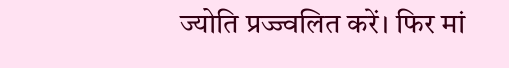ज्योति प्रज्ज्वलित करें। फिर मां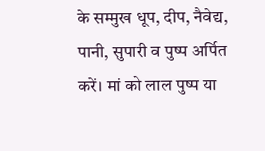के सम्मुख धूप, दीप, नैवेद्य, पानी, सुपारी व पुष्प अर्पित करें। मां को लाल पुष्प या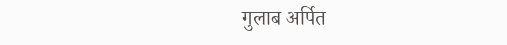गुलाब अर्पित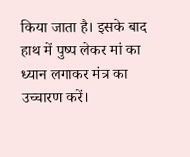किया जाता है। इसके बाद हाथ में पुष्प लेकर मां का ध्यान लगाकर मंत्र का उच्चारण करें।